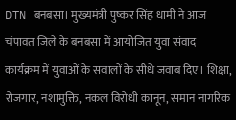DTN बनबसा। मुख्यमंत्री पुष्कर सिंह धामी ने आज चंपावत जिले के बनबसा में आयोजित युवा संवाद कार्यक्रम में युवाओं के सवालों के सीधे जवाब दिए। शिक्षा, रोजगार, नशामुक्ति, नकल विरोधी कानून, समान नागरिक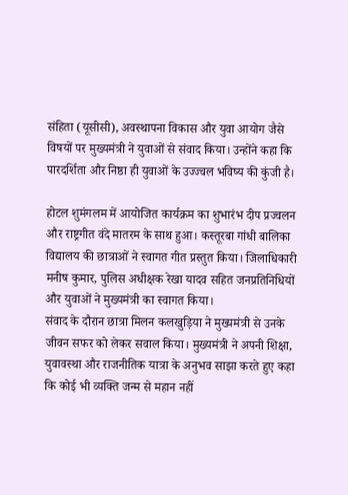संहिता (यूसीसी), अवस्थापना विकास और युवा आयोग जैसे विषयों पर मुख्यमंत्री ने युवाओं से संवाद किया। उन्होंने कहा कि पारदर्शिता और निष्ठा ही युवाओं के उज्ज्वल भविष्य की कुंजी है।

होटल शुमंगलम में आयोजित कार्यक्रम का शुभारंभ दीप प्रज्वलन और राष्ट्रगीत वंदे मातरम के साथ हुआ। कस्तूरबा गांधी बालिका विद्यालय की छात्राओं ने स्वागत गीत प्रस्तुत किया। जिलाधिकारी मनीष कुमार, पुलिस अधीक्षक रेखा यादव सहित जनप्रतिनिधियों और युवाओं ने मुख्यमंत्री का स्वागत किया।
संवाद के दौरान छात्रा मिलन कलखुड़िया ने मुख्यमंत्री से उनके जीवन सफर को लेकर सवाल किया। मुख्यमंत्री ने अपनी शिक्षा, युवावस्था और राजनीतिक यात्रा के अनुभव साझा करते हुए कहा कि कोई भी व्यक्ति जन्म से महान नहीं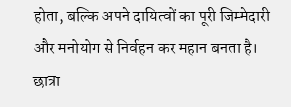होता, बल्कि अपने दायित्वों का पूरी जिम्मेदारी और मनोयोग से निर्वहन कर महान बनता है।
छात्रा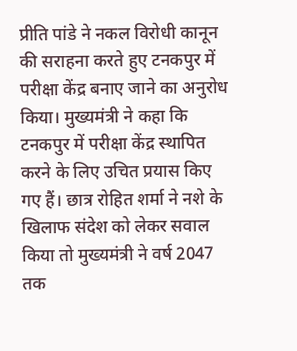प्रीति पांडे ने नकल विरोधी कानून की सराहना करते हुए टनकपुर में परीक्षा केंद्र बनाए जाने का अनुरोध किया। मुख्यमंत्री ने कहा कि टनकपुर में परीक्षा केंद्र स्थापित करने के लिए उचित प्रयास किए गए हैं। छात्र रोहित शर्मा ने नशे के खिलाफ संदेश को लेकर सवाल किया तो मुख्यमंत्री ने वर्ष 2047 तक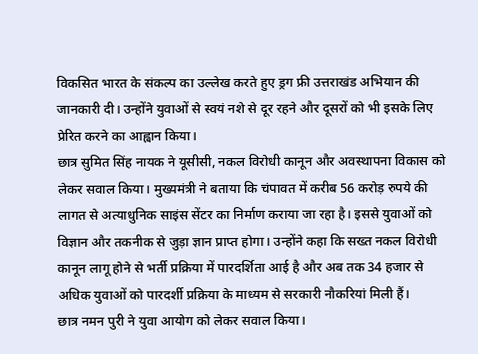विकसित भारत के संकल्प का उल्लेख करते हुए ड्रग फ्री उत्तराखंड अभियान की जानकारी दी। उन्होंने युवाओं से स्वयं नशे से दूर रहने और दूसरों को भी इसके लिए प्रेरित करने का आह्वान किया।
छात्र सुमित सिंह नायक ने यूसीसी, नकल विरोधी कानून और अवस्थापना विकास को लेकर सवाल किया। मुख्यमंत्री ने बताया कि चंपावत में करीब 56 करोड़ रुपये की लागत से अत्याधुनिक साइंस सेंटर का निर्माण कराया जा रहा है। इससे युवाओं को विज्ञान और तकनीक से जुड़ा ज्ञान प्राप्त होगा। उन्होंने कहा कि सख्त नकल विरोधी कानून लागू होने से भर्ती प्रक्रिया में पारदर्शिता आई है और अब तक 34 हजार से अधिक युवाओं को पारदर्शी प्रक्रिया के माध्यम से सरकारी नौकरियां मिली हैं।
छात्र नमन पुरी ने युवा आयोग को लेकर सवाल किया।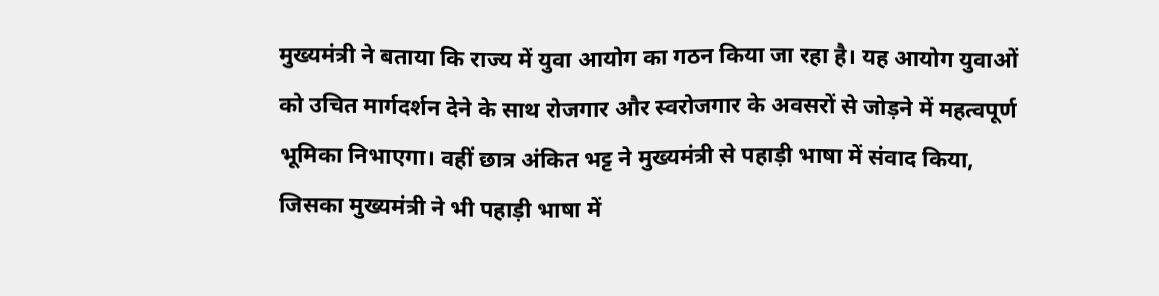मुख्यमंत्री ने बताया कि राज्य में युवा आयोग का गठन किया जा रहा है। यह आयोग युवाओं को उचित मार्गदर्शन देने के साथ रोजगार और स्वरोजगार के अवसरों से जोड़ने में महत्वपूर्ण भूमिका निभाएगा। वहीं छात्र अंकित भट्ट ने मुख्यमंत्री से पहाड़ी भाषा में संवाद किया, जिसका मुख्यमंत्री ने भी पहाड़ी भाषा में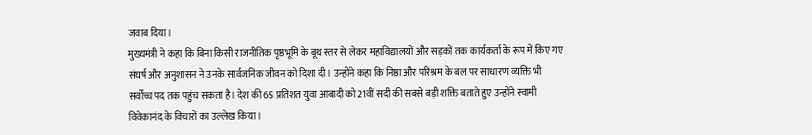जवाब दिया।
मुख्यमंत्री ने कहा कि बिना किसी राजनीतिक पृष्ठभूमि के बूथ स्तर से लेकर महाविद्यालयों और सड़कों तक कार्यकर्ता के रूप में किए गए संघर्ष और अनुशासन ने उनके सार्वजनिक जीवन को दिशा दी। उन्होंने कहा कि निष्ठा और परिश्रम के बल पर साधारण व्यक्ति भी सर्वोच्च पद तक पहुंच सकता है। देश की 65 प्रतिशत युवा आबादी को 21वीं सदी की सबसे बड़ी शक्ति बताते हुए उन्होंने स्वामी विवेकानंद के विचारों का उल्लेख किया।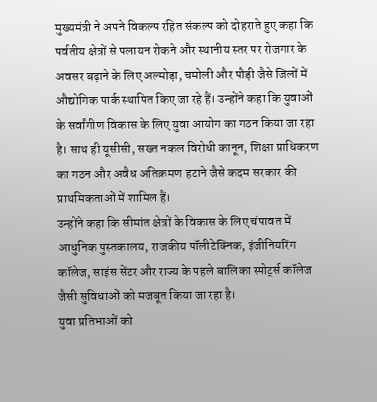मुख्यमंत्री ने अपने विकल्प रहित संकल्प को दोहराते हुए कहा कि पर्वतीय क्षेत्रों से पलायन रोकने और स्थानीय स्तर पर रोजगार के अवसर बढ़ाने के लिए अल्मोड़ा, चमोली और पौड़ी जैसे जिलों में औद्योगिक पार्क स्थापित किए जा रहे हैं। उन्होंने कहा कि युवाओं के सर्वांगीण विकास के लिए युवा आयोग का गठन किया जा रहा है। साथ ही यूसीसी, सख्त नकल विरोधी कानून, शिक्षा प्राधिकरण का गठन और अवैध अतिक्रमण हटाने जैसे कदम सरकार की प्राथमिकताओं में शामिल हैं।
उन्होंने कहा कि सीमांत क्षेत्रों के विकास के लिए चंपावत में आधुनिक पुस्तकालय, राजकीय पॉलीटेक्निक, इंजीनियरिंग कॉलेज, साइंस सेंटर और राज्य के पहले बालिका स्पोर्ट्स कॉलेज जैसी सुविधाओं को मजबूत किया जा रहा है।
युवा प्रतिभाओं को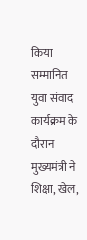किया सम्मानित
युवा संवाद कार्यक्रम के दौरान मुख्यमंत्री ने शिक्षा, खेल,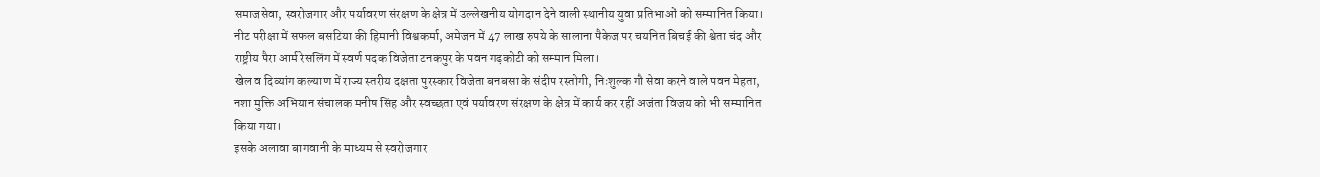समाजसेवा, स्वरोजगार और पर्यावरण संरक्षण के क्षेत्र में उल्लेखनीय योगदान देने वाली स्थानीय युवा प्रतिभाओं को सम्मानित किया। नीट परीक्षा में सफल बसटिया की हिमानी विश्वकर्मा, अमेजन में 47 लाख रुपये के सालाना पैकेज पर चयनित बिचई की श्वेता चंद और राष्ट्रीय पैरा आर्म रेसलिंग में स्वर्ण पदक विजेता टनकपुर के पवन गढ़कोटी को सम्मान मिला।
खेल व दिव्यांग कल्याण में राज्य स्तरीय दक्षता पुरस्कार विजेता बनबसा के संदीप रस्तोगी, निःशुल्क गौ सेवा करने वाले पवन मेहता, नशा मुक्ति अभियान संचालक मनीष सिंह और स्वच्छता एवं पर्यावरण संरक्षण के क्षेत्र में कार्य कर रहीं अजंता विजय को भी सम्मानित किया गया।
इसके अलावा बागवानी के माध्यम से स्वरोजगार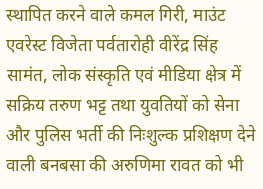स्थापित करने वाले कमल गिरी, माउंट एवरेस्ट विजेता पर्वतारोही वीरेंद्र सिंह सामंत, लोक संस्कृति एवं मीडिया क्षेत्र में सक्रिय तरुण भट्ट तथा युवतियों को सेना और पुलिस भर्ती की निःशुल्क प्रशिक्षण देने वाली बनबसा की अरुणिमा रावत को भी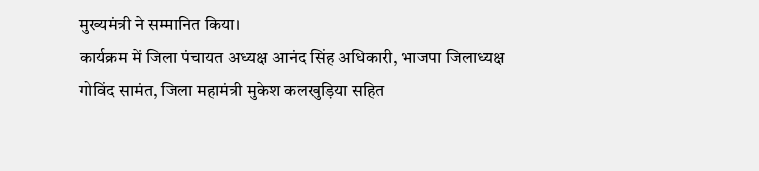मुख्यमंत्री ने सम्मानित किया।
कार्यक्रम में जिला पंचायत अध्यक्ष आनंद सिंह अधिकारी, भाजपा जिलाध्यक्ष गोविंद सामंत, जिला महामंत्री मुकेश कलखुड़िया सहित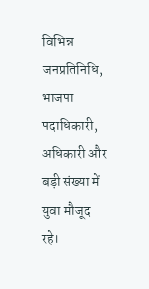विभिन्न जनप्रतिनिधि, भाजपा पदाधिकारी, अधिकारी और बड़ी संख्या में युवा मौजूद रहे।